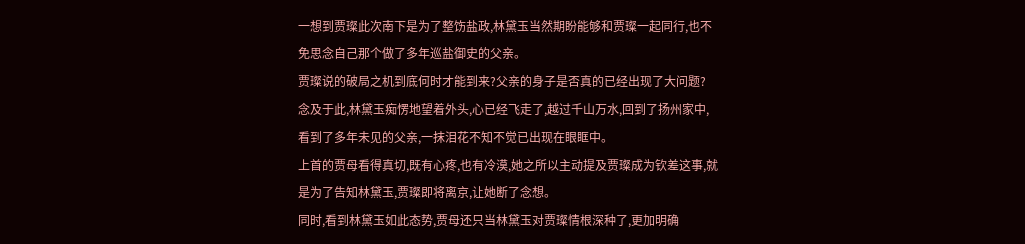一想到贾璨此次南下是为了整饬盐政,林黛玉当然期盼能够和贾璨一起同行,也不免思念自己那个做了多年巡盐御史的父亲。
贾璨说的破局之机到底何时才能到来?父亲的身子是否真的已经出现了大问题?
念及于此,林黛玉痴愣地望着外头,心已经飞走了,越过千山万水,回到了扬州家中,看到了多年未见的父亲,一抹泪花不知不觉已出现在眼眶中。
上首的贾母看得真切,既有心疼,也有冷漠,她之所以主动提及贾璨成为钦差这事,就是为了告知林黛玉,贾璨即将离京,让她断了念想。
同时,看到林黛玉如此态势,贾母还只当林黛玉对贾璨情根深种了,更加明确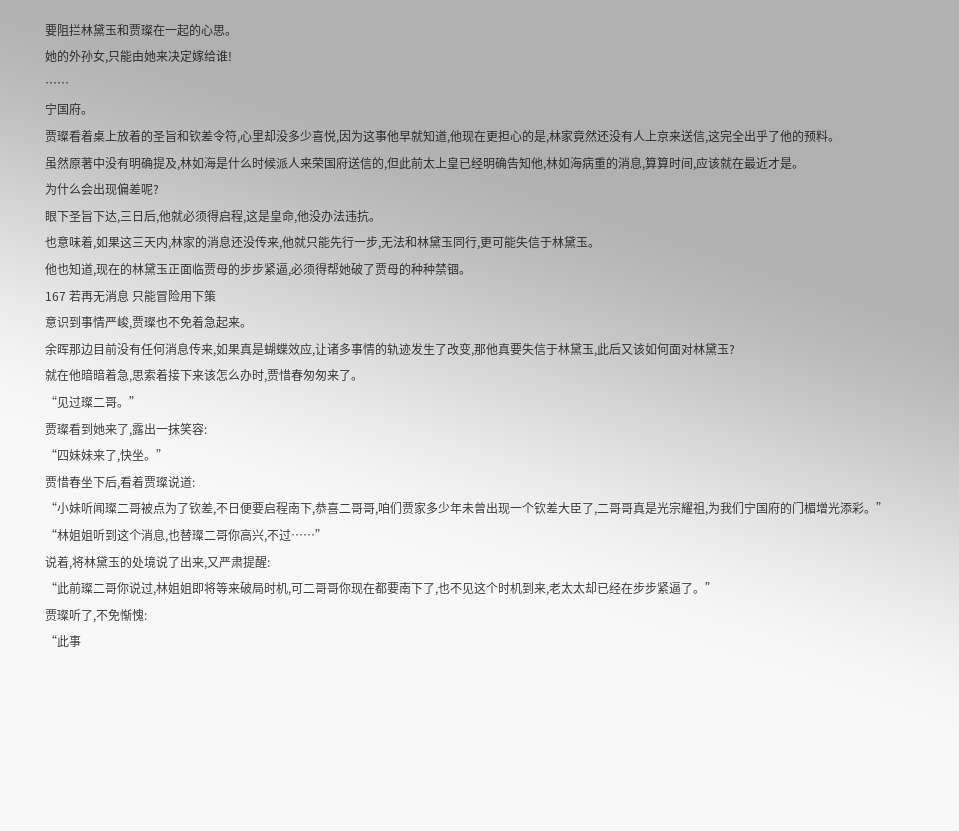要阻拦林黛玉和贾璨在一起的心思。
她的外孙女,只能由她来决定嫁给谁!
……
宁国府。
贾璨看着桌上放着的圣旨和钦差令符,心里却没多少喜悦,因为这事他早就知道,他现在更担心的是,林家竟然还没有人上京来送信,这完全出乎了他的预料。
虽然原著中没有明确提及,林如海是什么时候派人来荣国府送信的,但此前太上皇已经明确告知他,林如海病重的消息,算算时间,应该就在最近才是。
为什么会出现偏差呢?
眼下圣旨下达,三日后,他就必须得启程,这是皇命,他没办法违抗。
也意味着,如果这三天内,林家的消息还没传来,他就只能先行一步,无法和林黛玉同行,更可能失信于林黛玉。
他也知道,现在的林黛玉正面临贾母的步步紧逼,必须得帮她破了贾母的种种禁锢。
167 若再无消息 只能冒险用下策
意识到事情严峻,贾璨也不免着急起来。
余晖那边目前没有任何消息传来,如果真是蝴蝶效应,让诸多事情的轨迹发生了改变,那他真要失信于林黛玉,此后又该如何面对林黛玉?
就在他暗暗着急,思索着接下来该怎么办时,贾惜春匆匆来了。
“见过璨二哥。”
贾璨看到她来了,露出一抹笑容:
“四妹妹来了,快坐。”
贾惜春坐下后,看着贾璨说道:
“小妹听闻璨二哥被点为了钦差,不日便要启程南下,恭喜二哥哥,咱们贾家多少年未曾出现一个钦差大臣了,二哥哥真是光宗耀祖,为我们宁国府的门楣增光添彩。”
“林姐姐听到这个消息,也替璨二哥你高兴,不过……”
说着,将林黛玉的处境说了出来,又严肃提醒:
“此前璨二哥你说过,林姐姐即将等来破局时机,可二哥哥你现在都要南下了,也不见这个时机到来,老太太却已经在步步紧逼了。”
贾璨听了,不免惭愧:
“此事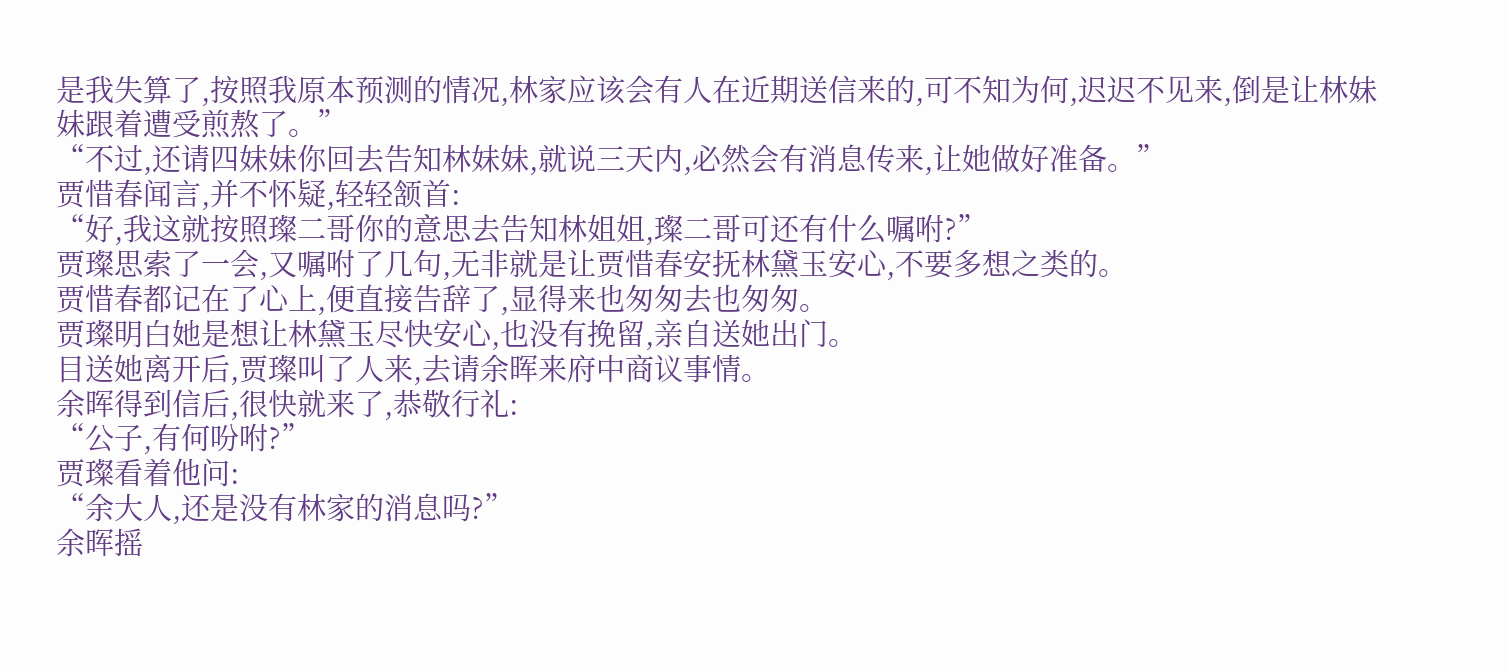是我失算了,按照我原本预测的情况,林家应该会有人在近期送信来的,可不知为何,迟迟不见来,倒是让林妹妹跟着遭受煎熬了。”
“不过,还请四妹妹你回去告知林妹妹,就说三天内,必然会有消息传来,让她做好准备。”
贾惜春闻言,并不怀疑,轻轻颔首:
“好,我这就按照璨二哥你的意思去告知林姐姐,璨二哥可还有什么嘱咐?”
贾璨思索了一会,又嘱咐了几句,无非就是让贾惜春安抚林黛玉安心,不要多想之类的。
贾惜春都记在了心上,便直接告辞了,显得来也匆匆去也匆匆。
贾璨明白她是想让林黛玉尽快安心,也没有挽留,亲自送她出门。
目送她离开后,贾璨叫了人来,去请余晖来府中商议事情。
余晖得到信后,很快就来了,恭敬行礼:
“公子,有何吩咐?”
贾璨看着他问:
“余大人,还是没有林家的消息吗?”
余晖摇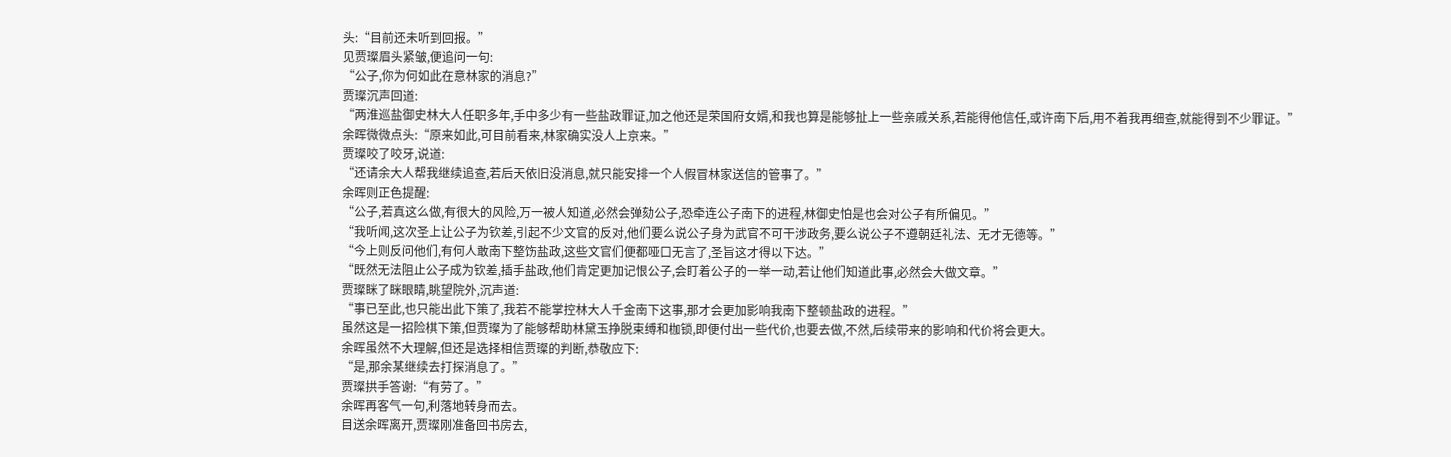头:“目前还未听到回报。”
见贾璨眉头紧皱,便追问一句:
“公子,你为何如此在意林家的消息?”
贾璨沉声回道:
“两淮巡盐御史林大人任职多年,手中多少有一些盐政罪证,加之他还是荣国府女婿,和我也算是能够扯上一些亲戚关系,若能得他信任,或许南下后,用不着我再细查,就能得到不少罪证。”
余晖微微点头:“原来如此,可目前看来,林家确实没人上京来。”
贾璨咬了咬牙,说道:
“还请余大人帮我继续追查,若后天依旧没消息,就只能安排一个人假冒林家送信的管事了。”
余晖则正色提醒:
“公子,若真这么做,有很大的风险,万一被人知道,必然会弹劾公子,恐牵连公子南下的进程,林御史怕是也会对公子有所偏见。”
“我听闻,这次圣上让公子为钦差,引起不少文官的反对,他们要么说公子身为武官不可干涉政务,要么说公子不遵朝廷礼法、无才无德等。”
“今上则反问他们,有何人敢南下整饬盐政,这些文官们便都哑口无言了,圣旨这才得以下达。”
“既然无法阻止公子成为钦差,插手盐政,他们肯定更加记恨公子,会盯着公子的一举一动,若让他们知道此事,必然会大做文章。”
贾璨眯了眯眼睛,眺望院外,沉声道:
“事已至此,也只能出此下策了,我若不能掌控林大人千金南下这事,那才会更加影响我南下整顿盐政的进程。”
虽然这是一招险棋下策,但贾璨为了能够帮助林黛玉挣脱束缚和枷锁,即便付出一些代价,也要去做,不然,后续带来的影响和代价将会更大。
余晖虽然不大理解,但还是选择相信贾璨的判断,恭敬应下:
“是,那余某继续去打探消息了。”
贾璨拱手答谢:“有劳了。”
余晖再客气一句,利落地转身而去。
目送余晖离开,贾璨刚准备回书房去,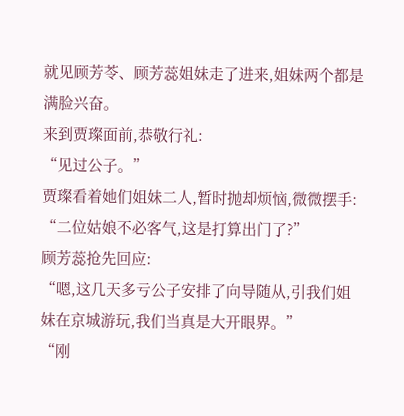就见顾芳苓、顾芳蕊姐妹走了进来,姐妹两个都是满脸兴奋。
来到贾璨面前,恭敬行礼:
“见过公子。”
贾璨看着她们姐妹二人,暂时抛却烦恼,微微摆手:
“二位姑娘不必客气,这是打算出门了?”
顾芳蕊抢先回应:
“嗯,这几天多亏公子安排了向导随从,引我们姐妹在京城游玩,我们当真是大开眼界。”
“刚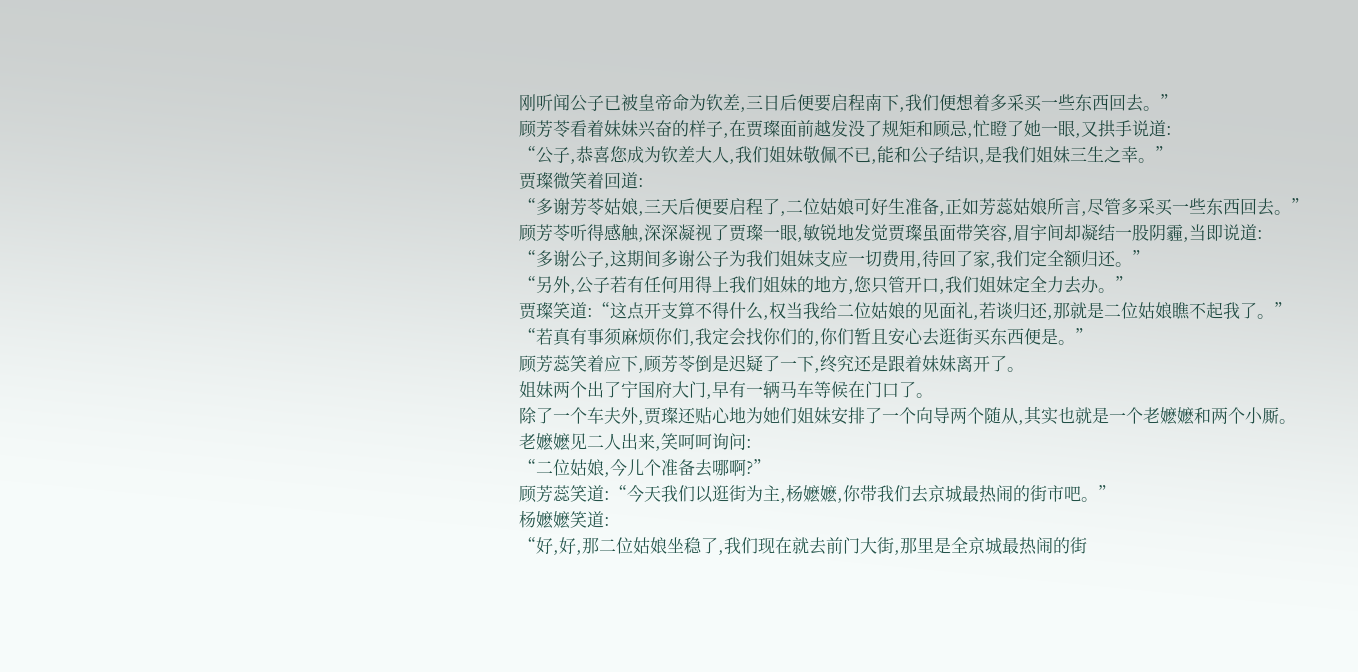刚听闻公子已被皇帝命为钦差,三日后便要启程南下,我们便想着多采买一些东西回去。”
顾芳苓看着妹妹兴奋的样子,在贾璨面前越发没了规矩和顾忌,忙瞪了她一眼,又拱手说道:
“公子,恭喜您成为钦差大人,我们姐妹敬佩不已,能和公子结识,是我们姐妹三生之幸。”
贾璨微笑着回道:
“多谢芳苓姑娘,三天后便要启程了,二位姑娘可好生准备,正如芳蕊姑娘所言,尽管多采买一些东西回去。”
顾芳苓听得感触,深深凝视了贾璨一眼,敏锐地发觉贾璨虽面带笑容,眉宇间却凝结一股阴霾,当即说道:
“多谢公子,这期间多谢公子为我们姐妹支应一切费用,待回了家,我们定全额归还。”
“另外,公子若有任何用得上我们姐妹的地方,您只管开口,我们姐妹定全力去办。”
贾璨笑道:“这点开支算不得什么,权当我给二位姑娘的见面礼,若谈归还,那就是二位姑娘瞧不起我了。”
“若真有事须麻烦你们,我定会找你们的,你们暂且安心去逛街买东西便是。”
顾芳蕊笑着应下,顾芳苓倒是迟疑了一下,终究还是跟着妹妹离开了。
姐妹两个出了宁国府大门,早有一辆马车等候在门口了。
除了一个车夫外,贾璨还贴心地为她们姐妹安排了一个向导两个随从,其实也就是一个老嬷嬷和两个小厮。
老嬷嬷见二人出来,笑呵呵询问:
“二位姑娘,今儿个准备去哪啊?”
顾芳蕊笑道:“今天我们以逛街为主,杨嬷嬷,你带我们去京城最热闹的街市吧。”
杨嬷嬷笑道:
“好,好,那二位姑娘坐稳了,我们现在就去前门大街,那里是全京城最热闹的街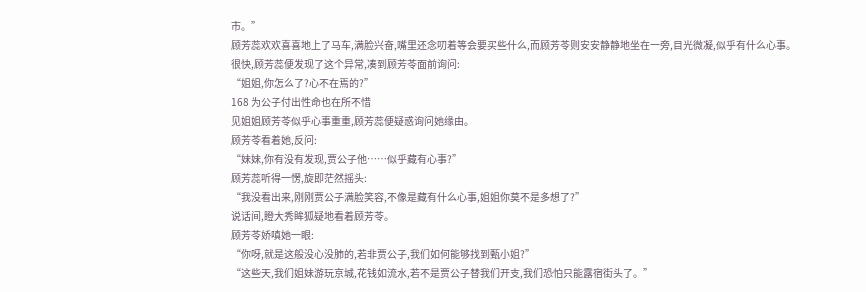市。”
顾芳蕊欢欢喜喜地上了马车,满脸兴奋,嘴里还念叨着等会要买些什么,而顾芳苓则安安静静地坐在一旁,目光微凝,似乎有什么心事。
很快,顾芳蕊便发现了这个异常,凑到顾芳苓面前询问:
“姐姐,你怎么了?心不在焉的?”
168 为公子付出性命也在所不惜
见姐姐顾芳苓似乎心事重重,顾芳蕊便疑惑询问她缘由。
顾芳苓看着她,反问:
“妹妹,你有没有发现,贾公子他……似乎藏有心事?”
顾芳蕊听得一愣,旋即茫然摇头:
“我没看出来,刚刚贾公子满脸笑容,不像是藏有什么心事,姐姐你莫不是多想了?”
说话间,瞪大秀眸狐疑地看着顾芳苓。
顾芳苓娇嗔她一眼:
“你呀,就是这般没心没肺的,若非贾公子,我们如何能够找到甄小姐?”
“这些天,我们姐妹游玩京城,花钱如流水,若不是贾公子替我们开支,我们恐怕只能露宿街头了。”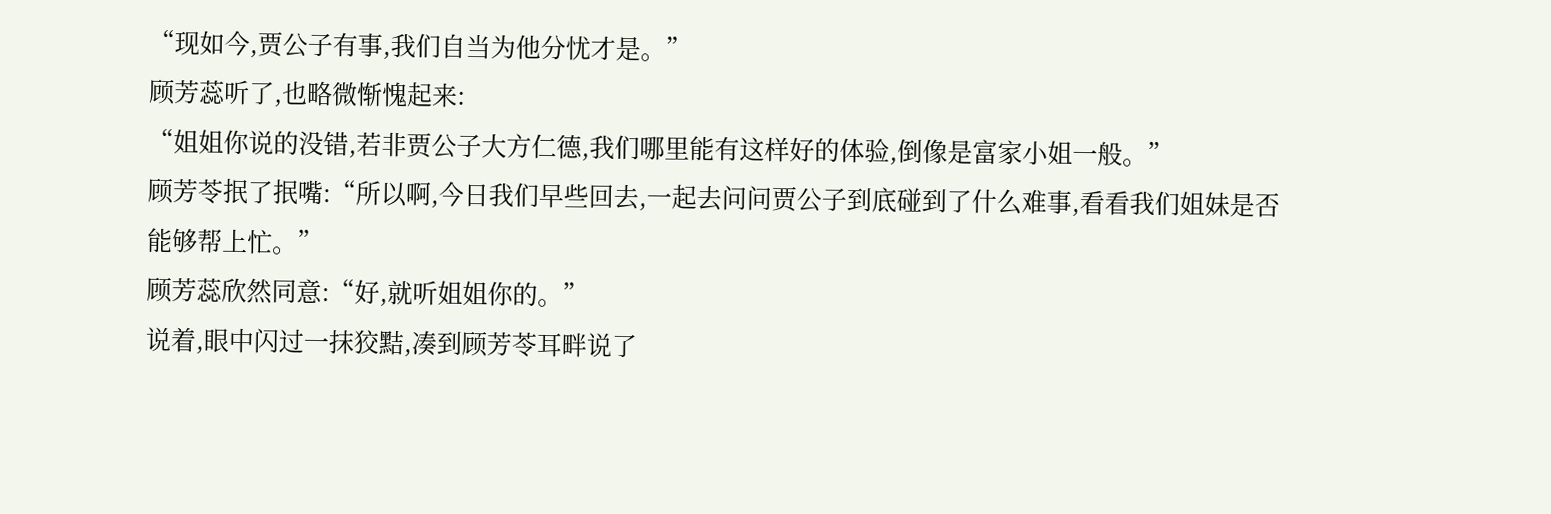“现如今,贾公子有事,我们自当为他分忧才是。”
顾芳蕊听了,也略微惭愧起来:
“姐姐你说的没错,若非贾公子大方仁德,我们哪里能有这样好的体验,倒像是富家小姐一般。”
顾芳苓抿了抿嘴:“所以啊,今日我们早些回去,一起去问问贾公子到底碰到了什么难事,看看我们姐妹是否能够帮上忙。”
顾芳蕊欣然同意:“好,就听姐姐你的。”
说着,眼中闪过一抹狡黠,凑到顾芳苓耳畔说了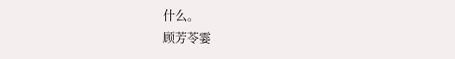什么。
顾芳苓霎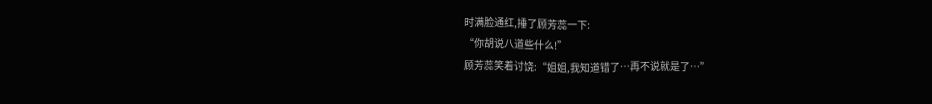时满脸通红,捶了顾芳蕊一下:
“你胡说八道些什么!”
顾芳蕊笑着讨饶:“姐姐,我知道错了…再不说就是了…”